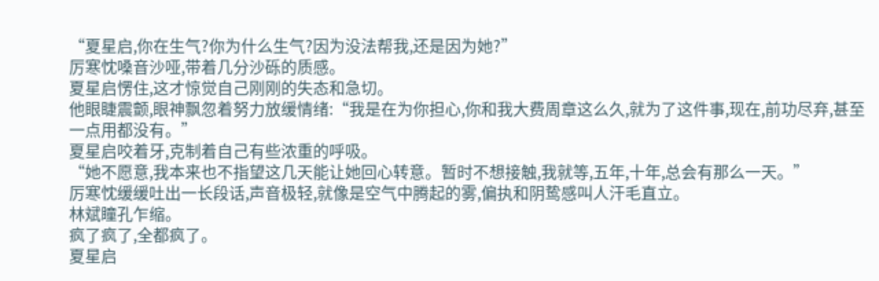“夏星启,你在生气?你为什么生气?因为没法帮我,还是因为她?”
厉寒忱嗓音沙哑,带着几分沙砾的质感。
夏星启愣住,这才惊觉自己刚刚的失态和急切。
他眼睫震颤,眼神飘忽着努力放缓情绪:“我是在为你担心,你和我大费周章这么久,就为了这件事,现在,前功尽弃,甚至一点用都没有。”
夏星启咬着牙,克制着自己有些浓重的呼吸。
“她不愿意,我本来也不指望这几天能让她回心转意。暂时不想接触,我就等,五年,十年,总会有那么一天。”
厉寒忱缓缓吐出一长段话,声音极轻,就像是空气中腾起的雾,偏执和阴鸷感叫人汗毛直立。
林斌瞳孔乍缩。
疯了疯了,全都疯了。
夏星启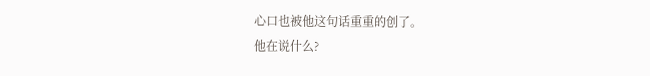心口也被他这句话重重的创了。
他在说什么?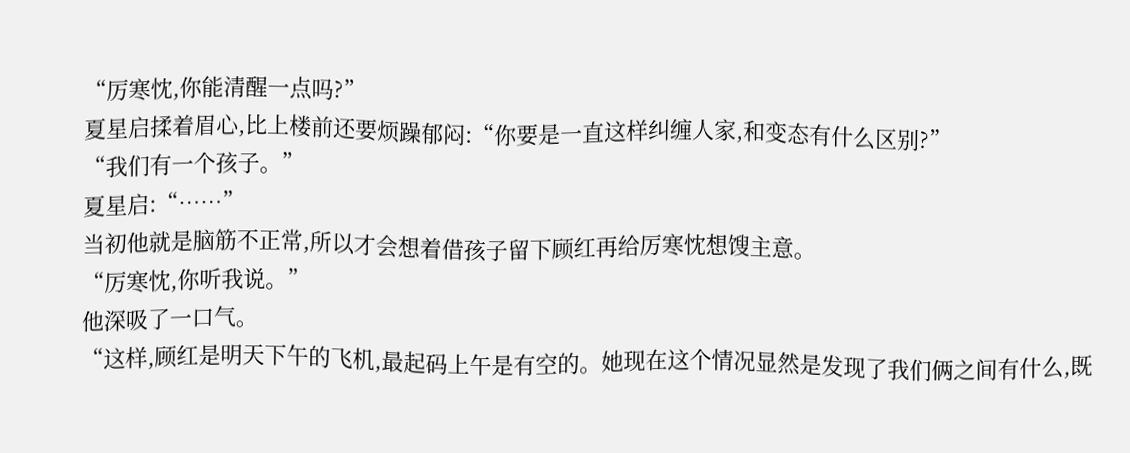“厉寒忱,你能清醒一点吗?”
夏星启揉着眉心,比上楼前还要烦躁郁闷:“你要是一直这样纠缠人家,和变态有什么区别?”
“我们有一个孩子。”
夏星启:“……”
当初他就是脑筋不正常,所以才会想着借孩子留下顾红再给厉寒忱想馊主意。
“厉寒忱,你听我说。”
他深吸了一口气。
“这样,顾红是明天下午的飞机,最起码上午是有空的。她现在这个情况显然是发现了我们俩之间有什么,既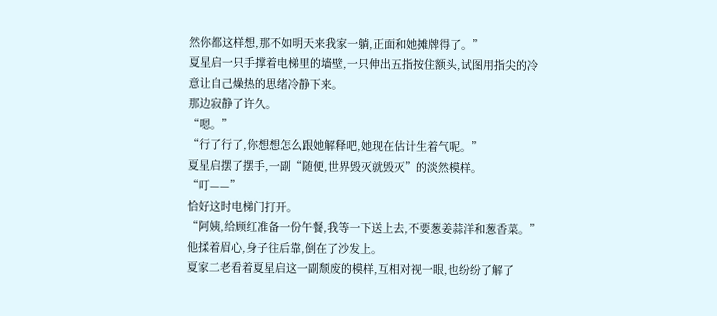然你都这样想,那不如明天来我家一躺,正面和她摊牌得了。”
夏星启一只手撑着电梯里的墙壁,一只伸出五指按住额头,试图用指尖的冷意让自己燥热的思绪冷静下来。
那边寂静了许久。
“嗯。”
“行了行了,你想想怎么跟她解释吧,她现在估计生着气呢。”
夏星启摆了摆手,一副“随便,世界毁灭就毁灭”的淡然模样。
“叮——”
恰好这时电梯门打开。
“阿姨,给顾红准备一份午餐,我等一下送上去,不要葱姜蒜洋和葱香菜。”
他揉着眉心,身子往后靠,倒在了沙发上。
夏家二老看着夏星启这一副颓废的模样,互相对视一眼,也纷纷了解了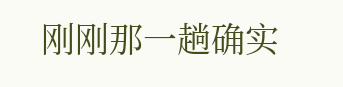刚刚那一趟确实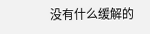没有什么缓解的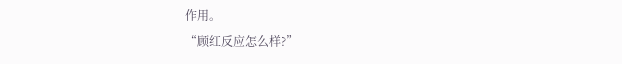作用。
“顾红反应怎么样?”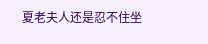夏老夫人还是忍不住坐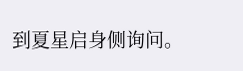到夏星启身侧询问。